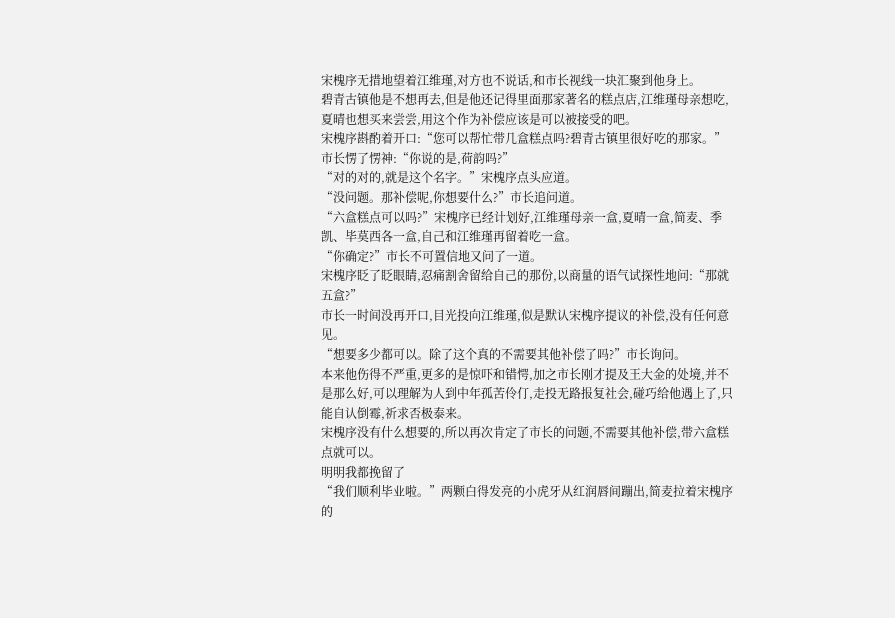宋槐序无措地望着江维瑾,对方也不说话,和市长视线一块汇聚到他身上。
碧青古镇他是不想再去,但是他还记得里面那家著名的糕点店,江维瑾母亲想吃,夏晴也想买来尝尝,用这个作为补偿应该是可以被接受的吧。
宋槐序斟酌着开口:“您可以帮忙带几盒糕点吗?碧青古镇里很好吃的那家。”
市长愣了愣神:“你说的是,荷韵吗?”
“对的对的,就是这个名字。”宋槐序点头应道。
“没问题。那补偿呢,你想要什么?”市长追问道。
“六盒糕点可以吗?”宋槐序已经计划好,江维瑾母亲一盒,夏晴一盒,简麦、季凯、毕莫西各一盒,自己和江维瑾再留着吃一盒。
“你确定?”市长不可置信地又问了一道。
宋槐序眨了眨眼睛,忍痛割舍留给自己的那份,以商量的语气试探性地问:“那就五盒?”
市长一时间没再开口,目光投向江维瑾,似是默认宋槐序提议的补偿,没有任何意见。
“想要多少都可以。除了这个真的不需要其他补偿了吗?”市长询问。
本来他伤得不严重,更多的是惊吓和错愕,加之市长刚才提及王大金的处境,并不是那么好,可以理解为人到中年孤苦伶仃,走投无路报复社会,碰巧给他遇上了,只能自认倒霉,祈求否极泰来。
宋槐序没有什么想要的,所以再次肯定了市长的问题,不需要其他补偿,带六盒糕点就可以。
明明我都挽留了
“我们顺利毕业啦。”两颗白得发亮的小虎牙从红润唇间蹦出,简麦拉着宋槐序的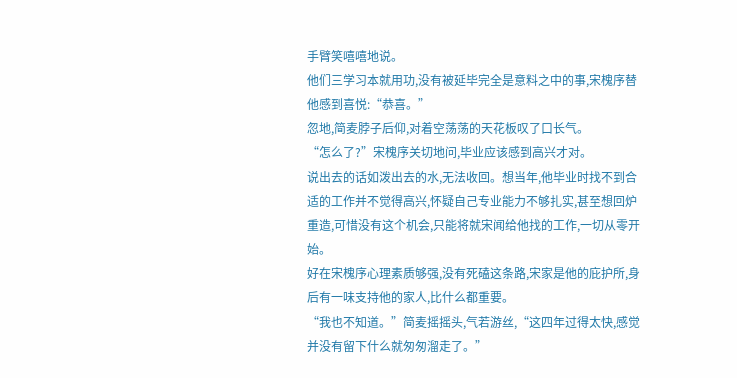手臂笑嘻嘻地说。
他们三学习本就用功,没有被延毕完全是意料之中的事,宋槐序替他感到喜悦:“恭喜。”
忽地,简麦脖子后仰,对着空荡荡的天花板叹了口长气。
“怎么了?”宋槐序关切地问,毕业应该感到高兴才对。
说出去的话如泼出去的水,无法收回。想当年,他毕业时找不到合适的工作并不觉得高兴,怀疑自己专业能力不够扎实,甚至想回炉重造,可惜没有这个机会,只能将就宋闻给他找的工作,一切从零开始。
好在宋槐序心理素质够强,没有死磕这条路,宋家是他的庇护所,身后有一味支持他的家人,比什么都重要。
“我也不知道。”简麦摇摇头,气若游丝,“这四年过得太快,感觉并没有留下什么就匆匆溜走了。”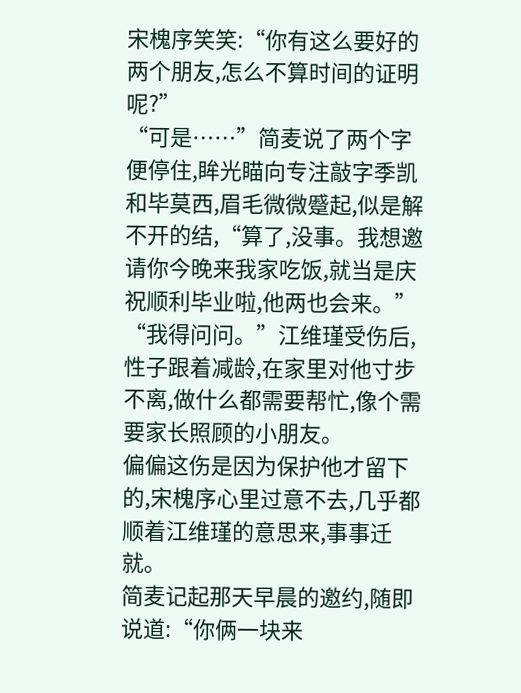宋槐序笑笑:“你有这么要好的两个朋友,怎么不算时间的证明呢?”
“可是……”简麦说了两个字便停住,眸光瞄向专注敲字季凯和毕莫西,眉毛微微蹙起,似是解不开的结,“算了,没事。我想邀请你今晚来我家吃饭,就当是庆祝顺利毕业啦,他两也会来。”
“我得问问。”江维瑾受伤后,性子跟着减龄,在家里对他寸步不离,做什么都需要帮忙,像个需要家长照顾的小朋友。
偏偏这伤是因为保护他才留下的,宋槐序心里过意不去,几乎都顺着江维瑾的意思来,事事迁就。
简麦记起那天早晨的邀约,随即说道:“你俩一块来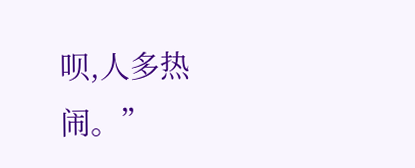呗,人多热闹。”